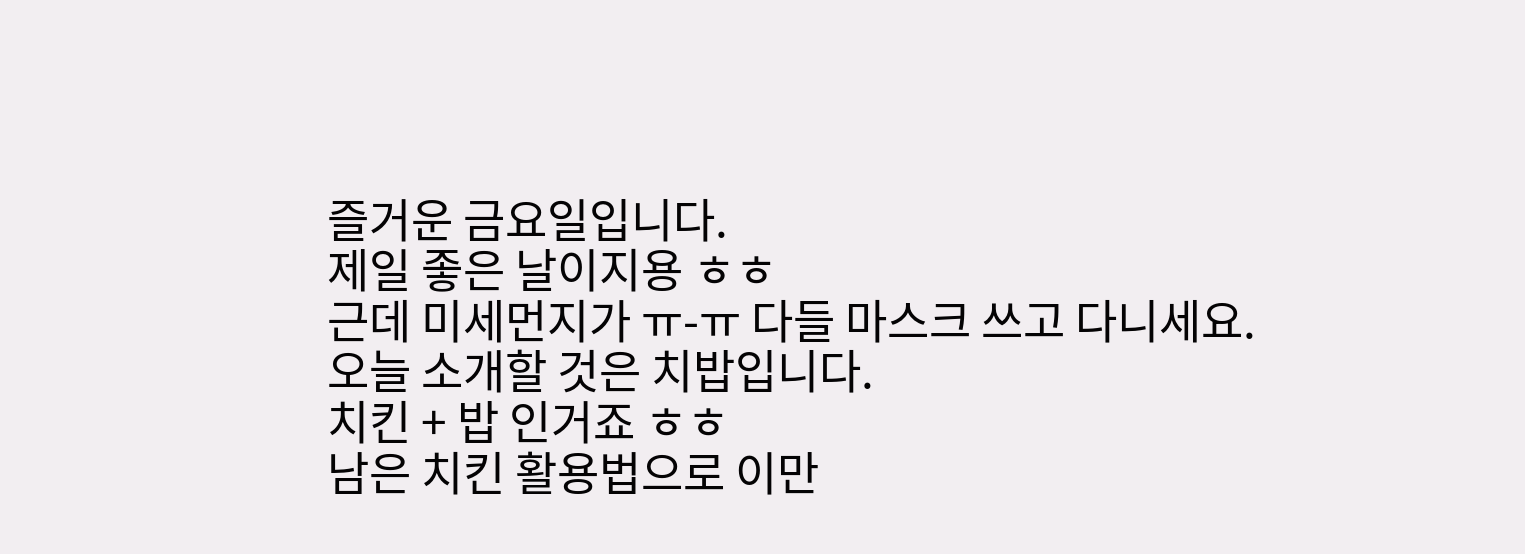즐거운 금요일입니다.
제일 좋은 날이지용 ㅎㅎ
근데 미세먼지가 ㅠ-ㅠ 다들 마스크 쓰고 다니세요.
오늘 소개할 것은 치밥입니다.
치킨 + 밥 인거죠 ㅎㅎ
남은 치킨 활용법으로 이만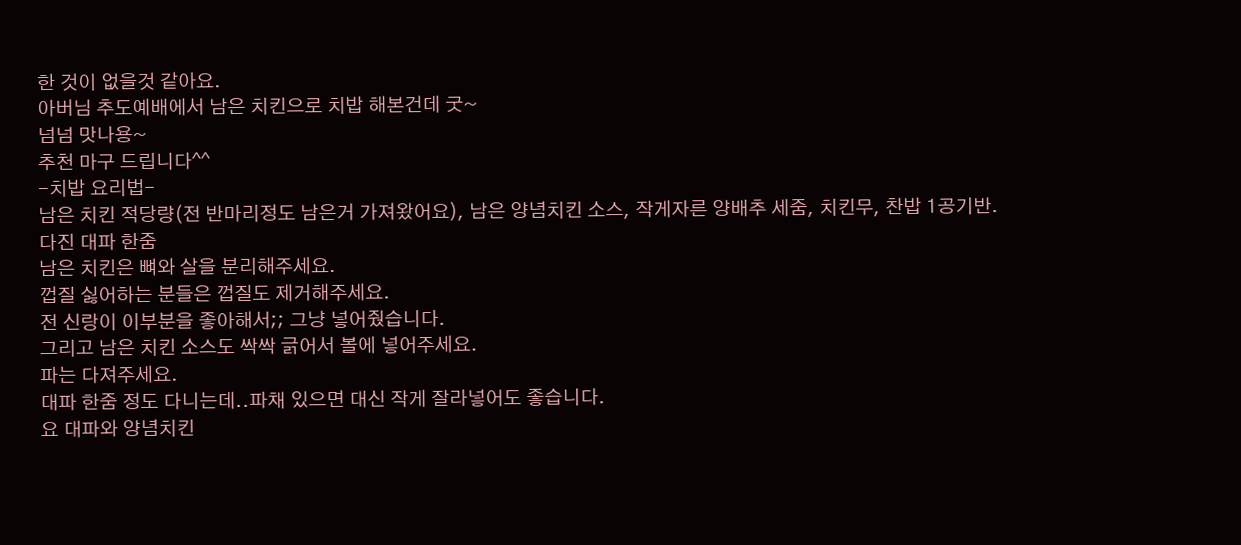한 것이 없을것 같아요.
아버님 추도예배에서 남은 치킨으로 치밥 해본건데 굿~
넘넘 맛나용~
추천 마구 드립니다^^
-치밥 요리법-
남은 치킨 적당량(전 반마리정도 남은거 가져왔어요), 남은 양념치킨 소스, 작게자른 양배추 세줌, 치킨무, 찬밥 1공기반. 다진 대파 한줌
남은 치킨은 뼈와 살을 분리해주세요.
껍질 싫어하는 분들은 껍질도 제거해주세요.
전 신랑이 이부분을 좋아해서;; 그냥 넣어줬습니다.
그리고 남은 치킨 소스도 싹싹 긁어서 볼에 넣어주세요.
파는 다져주세요.
대파 한줌 정도 다니는데..파채 있으면 대신 작게 잘라넣어도 좋습니다.
요 대파와 양념치킨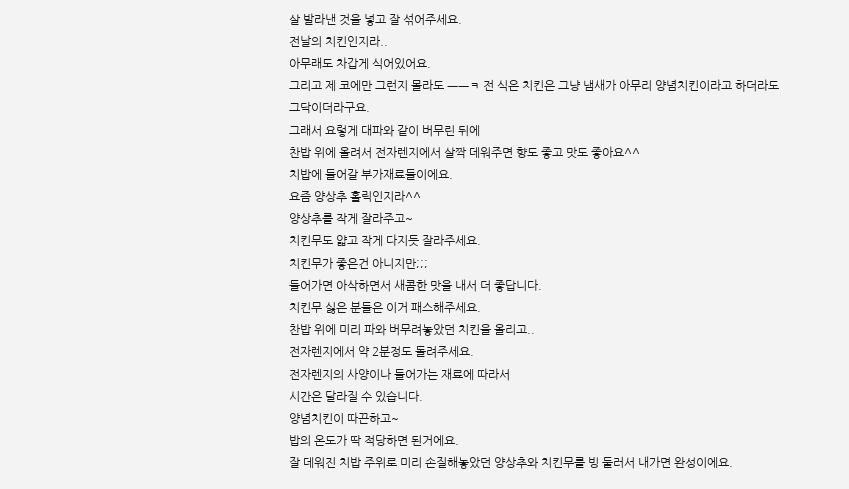살 발라낸 것을 넣고 잘 섞어주세요.
전날의 치킨인지라..
아무래도 차갑게 식어있어요.
그리고 제 코에만 그런지 몰라도 ㅡㅡㅋ 전 식은 치킨은 그냥 냄새가 아무리 양념치킨이라고 하더라도
그닥이더라구요.
그래서 요렇게 대파와 같이 버무린 뒤에
찬밥 위에 올려서 전자렌지에서 살짝 데워주면 향도 좋고 맛도 좋아요^^
치밥에 들어갈 부가재료들이에요.
요즘 양상추 홀릭인지라^^
양상추를 작게 잘라주고~
치킨무도 얇고 작게 다지듯 잘라주세요.
치킨무가 좋은건 아니지만;;;
들어가면 아삭하면서 새콤한 맛을 내서 더 좋답니다.
치킨무 싫은 분들은 이거 패스해주세요.
찬밥 위에 미리 파와 버무려놓았던 치킨을 올리고..
전자렌지에서 약 2분정도 돌려주세요.
전자렌지의 사양이나 들어가는 재료에 따라서
시간은 달라질 수 있습니다.
양념치킨이 따끈하고~
밥의 온도가 딱 적당하면 된거에요.
잘 데워진 치밥 주위로 미리 손질해놓았던 양상추와 치킨무를 빙 둘러서 내가면 완성이에요.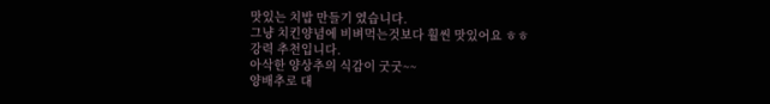맛있는 치밥 만들기 였습니다.
그냥 치킨양념에 비벼먹는것보다 훨씬 맛있어요 ㅎㅎ
강력 추천입니다.
아삭한 양상추의 식감이 굿굿~~
양배추로 대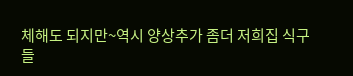체해도 되지만~역시 양상추가 좀더 저희집 식구들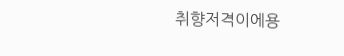취향저격이에용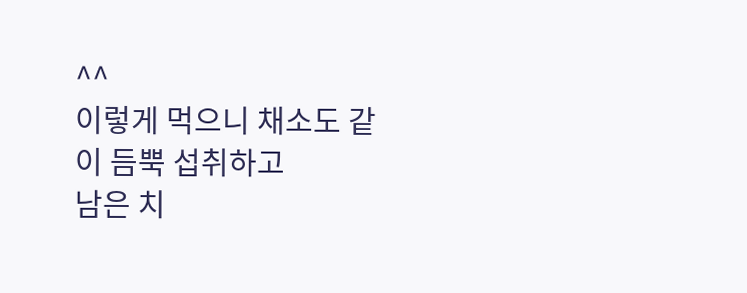^^
이렇게 먹으니 채소도 같이 듬뿍 섭취하고
남은 치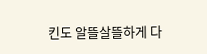킨도 알뜰살뜰하게 다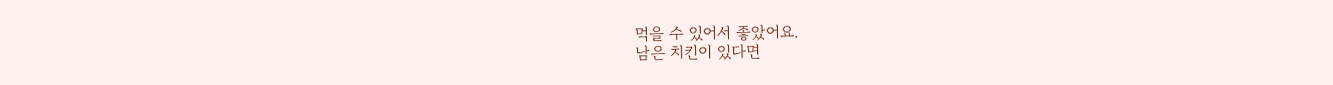먹을 수 있어서 좋았어요.
남은 치킨이 있다면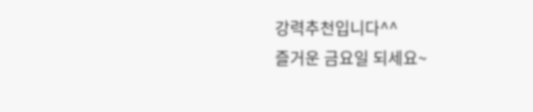강력추천입니다^^
즐거운 금요일 되세요~